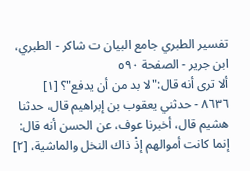تفسير الطبري جامع البيان ت شاكر - الطبري، ابن جرير - الصفحة ٥٩٠
ألا ترى أنه قال:"لا بد من أن يدفع"؟ [١]
٨٦٣٦ - حدثني يعقوب بن إبراهيم قال، حدثنا هشيم قال، أخبرنا عوف، عن الحسن أنه قال: إنما كانت أموالهم إذْ ذاك النخل والماشية، [٢]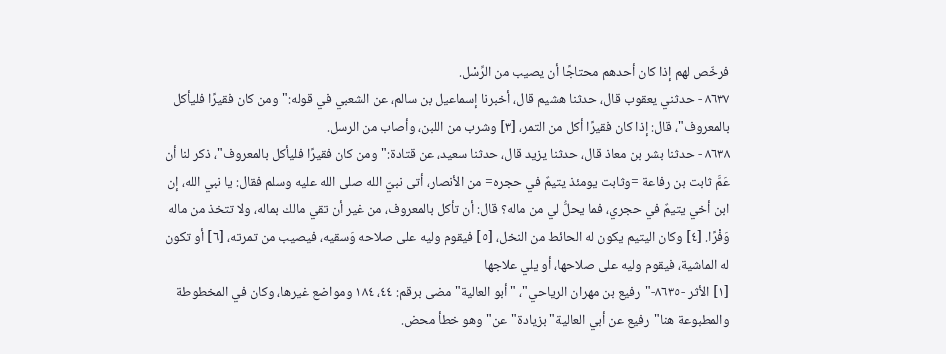فرخّص لهم إذا كان أحدهم محتاجًا أن يصيب من الرِّسْل.
٨٦٣٧ - حدثني يعقوب قال، حدثنا هشيم قال، أخبرنا إسماعيل بن سالم، عن الشعبي في قوله:"ومن كان فقيرًا فليأكل بالمعروف"، قال: إذا كان فقيرًا أكل من التمر، [٣] وشرب من اللبن، وأصاب من الرسل.
٨٦٣٨ - حدثنا بشر بن معاذ قال، حدثنا يزيد قال، حدثنا سعيد، عن قتادة:"ومن كان فقيرًا فليأكل بالمعروف"، ذكر لنا أن عَمَّ ثابت بن رفاعة =وثابت يومئذ يتيمٌ في حجره= من الأنصار، أتى نبيّ الله صلى الله عليه وسلم فقال: يا نبي الله، إن ابن أخي يتيمٌ في حجري، فما يحلُّ لي من ماله؟ قال: أن تأكل بالمعروف، من غير أن تقي مالك بماله، ولا تتخذ من ماله وَفْرًا. [٤] وكان اليتيم يكون له الحائط من النخل، [٥] فيقوم وليه على صلاحه وَسقيه، فيصيب من تمرته، [٦] أو تكون له الماشية، فيقوم وليه على صلاحها، أو يلي علاجها
[١] الأثر -٨٦٣٥-"رفيع بن مهران الرياحي"، "أبو العالية" مضى برقم: ٤٤، ١٨٤ ومواضع غيرها، وكان في المخطوطة والمطبوعة هنا"رفيع عن أبي العالية" بزيادة"عن" وهو خطأ محض.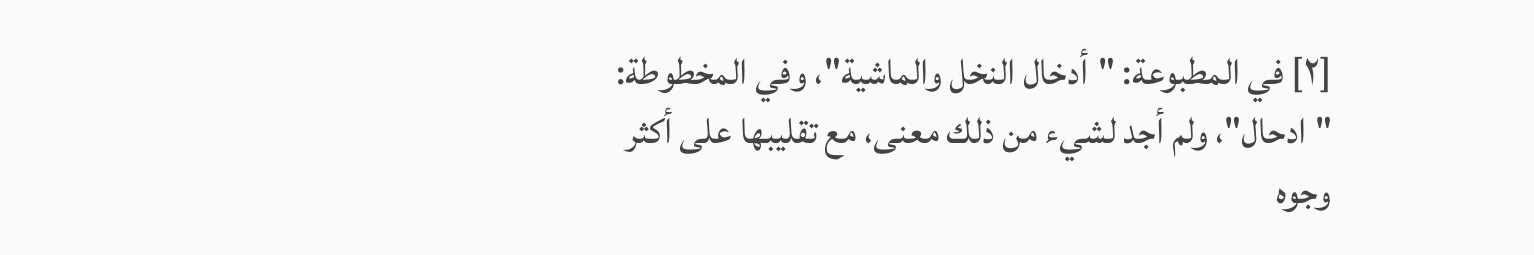[٢] في المطبوعة: "أدخال النخل والماشية"، وفي المخطوطة: "ادحال"، ولم أجد لشيء من ذلك معنى، مع تقليبها على أكثر وجوه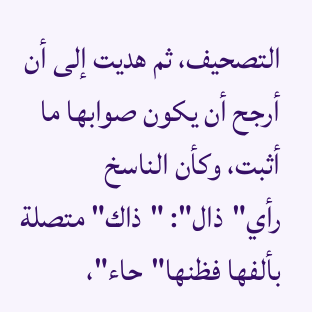التصحيف، ثم هديت إلى أن أرجح أن يكون صوابها ما أثبت، وكأن الناسخ رأي"ذال": "ذاك" متصلة بألفها فظنها"حاء"،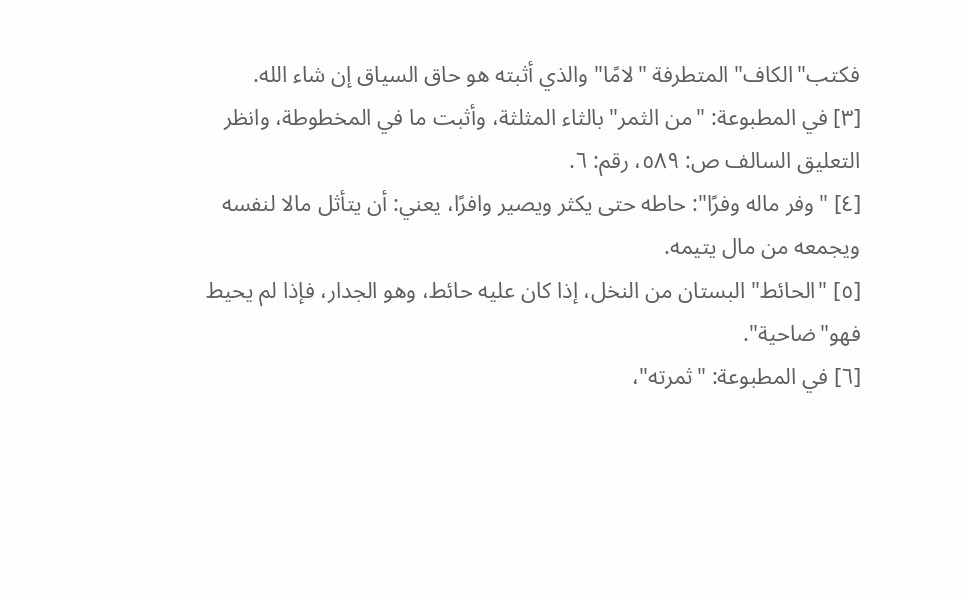فكتب"الكاف" المتطرفة "لامًا" والذي أثبته هو حاق السياق إن شاء الله.
[٣] في المطبوعة: "من الثمر" بالثاء المثلثة، وأثبت ما في المخطوطة، وانظر التعليق السالف ص: ٥٨٩، رقم: ٦.
[٤] "وفر ماله وفرًا": حاطه حتى يكثر ويصير وافرًا، يعني: أن يتأثل مالا لنفسه ويجمعه من مال يتيمه.
[٥] "الحائط" البستان من النخل، إذا كان عليه حائط، وهو الجدار، فإذا لم يحيط فهو"ضاحية".
[٦] في المطبوعة: "ثمرته"،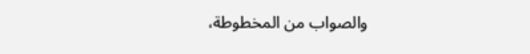والصواب من المخطوطة،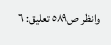وانظر ص٥٨٩ تعليق: ٦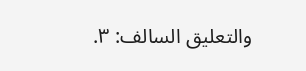والتعليق السالف: ٣.